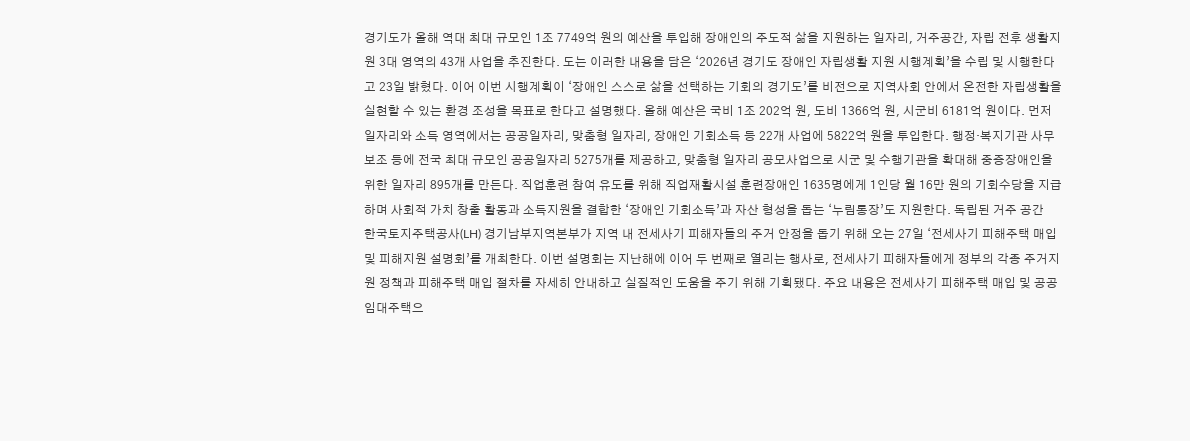경기도가 올해 역대 최대 규모인 1조 7749억 원의 예산을 투입해 장애인의 주도적 삶을 지원하는 일자리, 거주공간, 자립 전후 생활지원 3대 영역의 43개 사업을 추진한다. 도는 이러한 내용을 담은 ‘2026년 경기도 장애인 자립생활 지원 시행계획’을 수립 및 시행한다고 23일 밝혔다. 이어 이번 시행계획이 ‘장애인 스스로 삶을 선택하는 기회의 경기도’를 비전으로 지역사회 안에서 온전한 자립생활을 실현할 수 있는 환경 조성을 목표로 한다고 설명했다. 올해 예산은 국비 1조 202억 원, 도비 1366억 원, 시군비 6181억 원이다. 먼저 일자리와 소득 영역에서는 공공일자리, 맞춤형 일자리, 장애인 기회소득 등 22개 사업에 5822억 원을 투입한다. 행정·복지기관 사무 보조 등에 전국 최대 규모인 공공일자리 5275개를 제공하고, 맞춤형 일자리 공모사업으로 시군 및 수행기관을 확대해 중증장애인을 위한 일자리 895개를 만든다. 직업훈련 참여 유도를 위해 직업재활시설 훈련장애인 1635명에게 1인당 월 16만 원의 기회수당을 지급하며 사회적 가치 창출 활동과 소득지원을 결합한 ‘장애인 기회소득’과 자산 형성을 돕는 ‘누림통장’도 지원한다. 독립된 거주 공간
한국토지주택공사(LH) 경기남부지역본부가 지역 내 전세사기 피해자들의 주거 안정을 돕기 위해 오는 27일 ‘전세사기 피해주택 매입 및 피해지원 설명회’를 개최한다. 이번 설명회는 지난해에 이어 두 번째로 열리는 행사로, 전세사기 피해자들에게 정부의 각종 주거지원 정책과 피해주택 매입 절차를 자세히 안내하고 실질적인 도움을 주기 위해 기획됐다. 주요 내용은 전세사기 피해주택 매입 및 공공임대주택으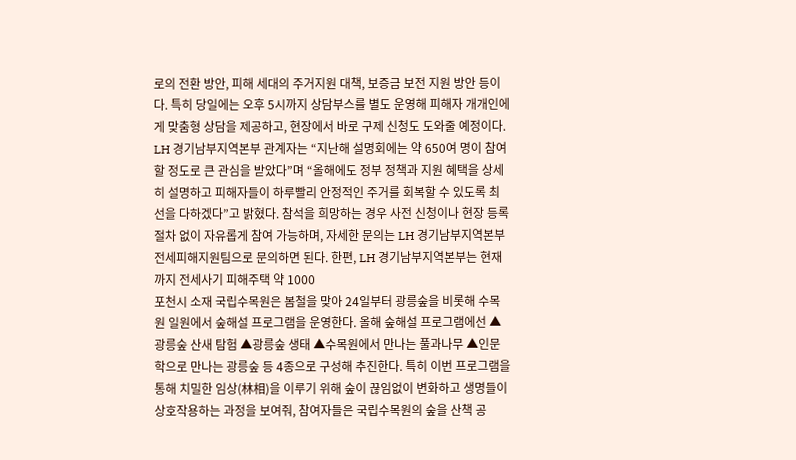로의 전환 방안, 피해 세대의 주거지원 대책, 보증금 보전 지원 방안 등이다. 특히 당일에는 오후 5시까지 상담부스를 별도 운영해 피해자 개개인에게 맞춤형 상담을 제공하고, 현장에서 바로 구제 신청도 도와줄 예정이다. LH 경기남부지역본부 관계자는 “지난해 설명회에는 약 650여 명이 참여할 정도로 큰 관심을 받았다”며 “올해에도 정부 정책과 지원 혜택을 상세히 설명하고 피해자들이 하루빨리 안정적인 주거를 회복할 수 있도록 최선을 다하겠다”고 밝혔다. 참석을 희망하는 경우 사전 신청이나 현장 등록 절차 없이 자유롭게 참여 가능하며, 자세한 문의는 LH 경기남부지역본부 전세피해지원팀으로 문의하면 된다. 한편, LH 경기남부지역본부는 현재까지 전세사기 피해주택 약 1000
포천시 소재 국립수목원은 봄철을 맞아 24일부터 광릉숲을 비롯해 수목원 일원에서 숲해설 프로그램을 운영한다. 올해 숲해설 프로그램에선 ▲광릉숲 산새 탐험 ▲광릉숲 생태 ▲수목원에서 만나는 풀과나무 ▲인문학으로 만나는 광릉숲 등 4종으로 구성해 추진한다. 특히 이번 프로그램을 통해 치밀한 임상(林相)을 이루기 위해 숲이 끊임없이 변화하고 생명들이 상호작용하는 과정을 보여줘, 참여자들은 국립수목원의 숲을 산책 공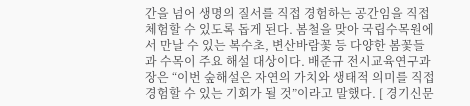간을 넘어 생명의 질서를 직접 경험하는 공간임을 직접 체험할 수 있도록 돕게 된다. 봄철을 맞아 국립수목원에서 만날 수 있는 복수초, 변산바람꽃 등 다양한 봄꽃들과 수목이 주요 해설 대상이다. 배준규 전시교육연구과장은 “이번 숲해설은 자연의 가치와 생태적 의미를 직접 경험할 수 있는 기회가 될 것”이라고 말했다. [ 경기신문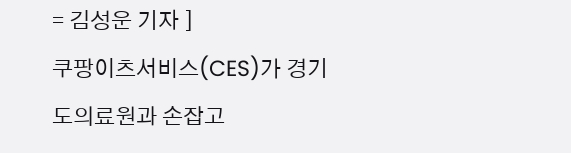= 김성운 기자 ]
쿠팡이츠서비스(CES)가 경기도의료원과 손잡고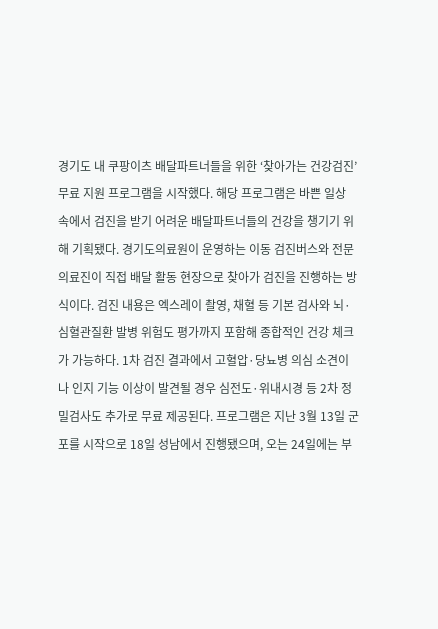경기도 내 쿠팡이츠 배달파트너들을 위한 ‘찾아가는 건강검진’ 무료 지원 프로그램을 시작했다. 해당 프로그램은 바쁜 일상 속에서 검진을 받기 어려운 배달파트너들의 건강을 챙기기 위해 기획됐다. 경기도의료원이 운영하는 이동 검진버스와 전문 의료진이 직접 배달 활동 현장으로 찾아가 검진을 진행하는 방식이다. 검진 내용은 엑스레이 촬영, 채혈 등 기본 검사와 뇌·심혈관질환 발병 위험도 평가까지 포함해 종합적인 건강 체크가 가능하다. 1차 검진 결과에서 고혈압·당뇨병 의심 소견이나 인지 기능 이상이 발견될 경우 심전도·위내시경 등 2차 정밀검사도 추가로 무료 제공된다. 프로그램은 지난 3월 13일 군포를 시작으로 18일 성남에서 진행됐으며, 오는 24일에는 부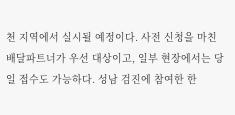천 지역에서 실시될 예정이다. 사전 신청을 마친 배달파트너가 우선 대상이고, 일부 현장에서는 당일 접수도 가능하다. 성남 검진에 참여한 한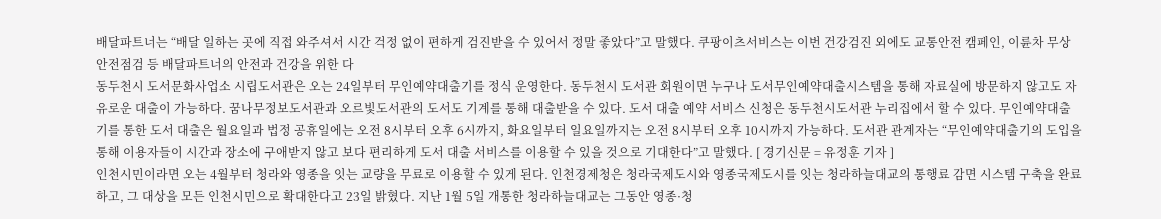배달파트너는 “배달 일하는 곳에 직접 와주셔서 시간 걱정 없이 편하게 검진받을 수 있어서 정말 좋았다”고 말했다. 쿠팡이츠서비스는 이번 건강검진 외에도 교통안전 캠페인, 이륜차 무상 안전점검 등 배달파트너의 안전과 건강을 위한 다
동두천시 도서문화사업소 시립도서관은 오는 24일부터 무인예약대출기를 정식 운영한다. 동두천시 도서관 회원이면 누구나 도서무인예약대출시스템을 통해 자료실에 방문하지 않고도 자유로운 대출이 가능하다. 꿈나무정보도서관과 오르빛도서관의 도서도 기계를 통해 대출받을 수 있다. 도서 대출 예약 서비스 신청은 동두천시도서관 누리집에서 할 수 있다. 무인예약대출기를 통한 도서 대출은 월요일과 법정 공휴일에는 오전 8시부터 오후 6시까지, 화요일부터 일요일까지는 오전 8시부터 오후 10시까지 가능하다. 도서관 관계자는 “무인예약대출기의 도입을 통해 이용자들이 시간과 장소에 구애받지 않고 보다 편리하게 도서 대출 서비스를 이용할 수 있을 것으로 기대한다”고 말했다. [ 경기신문 = 유정훈 기자 ]
인천시민이라면 오는 4월부터 청라와 영종을 잇는 교량을 무료로 이용할 수 있게 된다. 인천경제청은 청라국제도시와 영종국제도시를 잇는 청라하늘대교의 통행료 감면 시스템 구축을 완료하고, 그 대상을 모든 인천시민으로 확대한다고 23일 밝혔다. 지난 1월 5일 개통한 청라하늘대교는 그동안 영종·청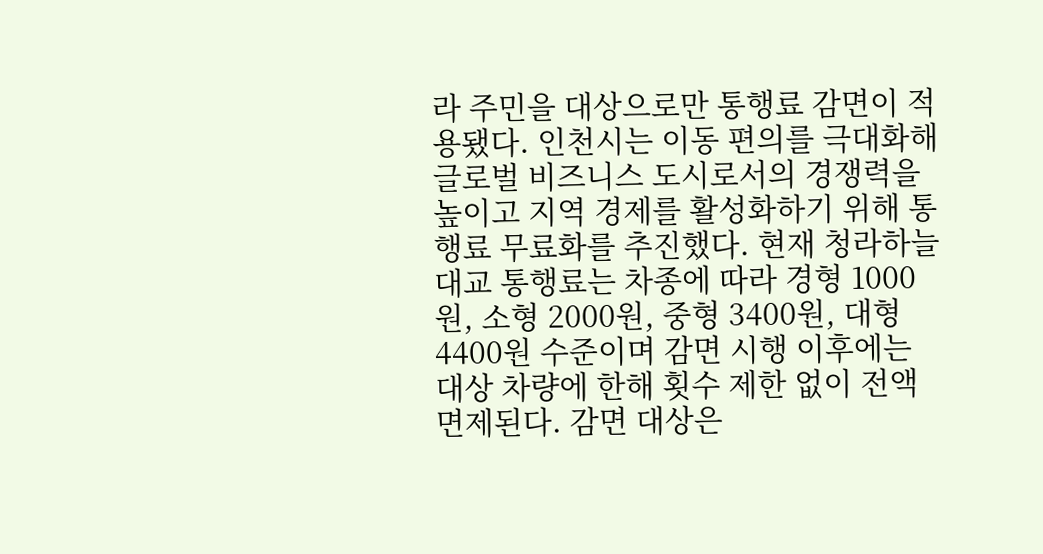라 주민을 대상으로만 통행료 감면이 적용됐다. 인천시는 이동 편의를 극대화해 글로벌 비즈니스 도시로서의 경쟁력을 높이고 지역 경제를 활성화하기 위해 통행료 무료화를 추진했다. 현재 청라하늘대교 통행료는 차종에 따라 경형 1000원, 소형 2000원, 중형 3400원, 대형 4400원 수준이며 감면 시행 이후에는 대상 차량에 한해 횟수 제한 없이 전액 면제된다. 감면 대상은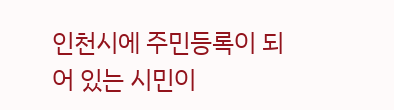인천시에 주민등록이 되어 있는 시민이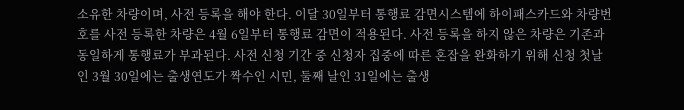소유한 차량이며, 사전 등록을 해야 한다. 이달 30일부터 통행료 감면시스템에 하이패스카드와 차량번호를 사전 등록한 차량은 4월 6일부터 통행료 감면이 적용된다. 사전 등록을 하지 않은 차량은 기존과 동일하게 통행료가 부과된다. 사전 신청 기간 중 신청자 집중에 따른 혼잡을 완화하기 위해 신청 첫날인 3월 30일에는 출생연도가 짝수인 시민, 둘째 날인 31일에는 출생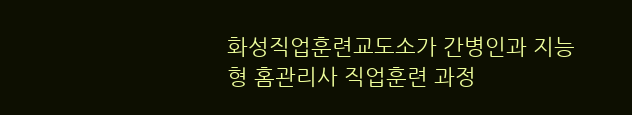화성직업훈련교도소가 간병인과 지능형 홈관리사 직업훈련 과정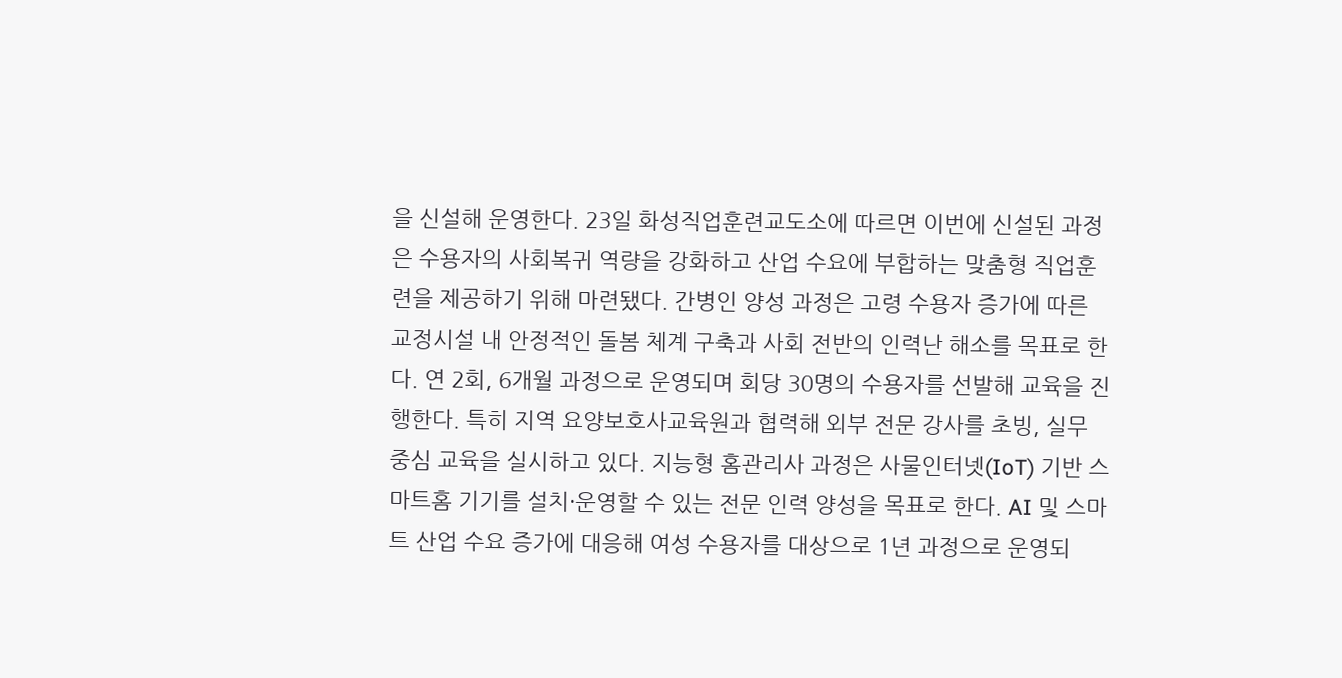을 신설해 운영한다. 23일 화성직업훈련교도소에 따르면 이번에 신설된 과정은 수용자의 사회복귀 역량을 강화하고 산업 수요에 부합하는 맞춤형 직업훈련을 제공하기 위해 마련됐다. 간병인 양성 과정은 고령 수용자 증가에 따른 교정시설 내 안정적인 돌봄 체계 구축과 사회 전반의 인력난 해소를 목표로 한다. 연 2회, 6개월 과정으로 운영되며 회당 30명의 수용자를 선발해 교육을 진행한다. 특히 지역 요양보호사교육원과 협력해 외부 전문 강사를 초빙, 실무 중심 교육을 실시하고 있다. 지능형 홈관리사 과정은 사물인터넷(IoT) 기반 스마트홈 기기를 설치·운영할 수 있는 전문 인력 양성을 목표로 한다. AI 및 스마트 산업 수요 증가에 대응해 여성 수용자를 대상으로 1년 과정으로 운영되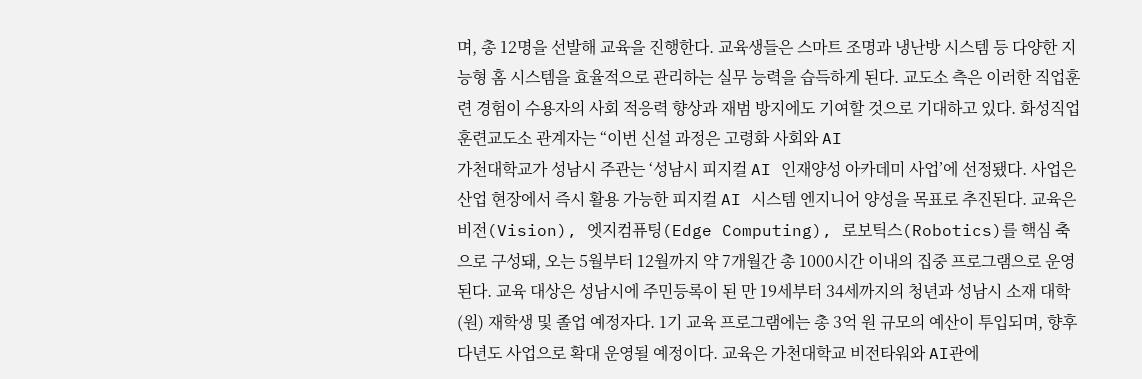며, 총 12명을 선발해 교육을 진행한다. 교육생들은 스마트 조명과 냉난방 시스템 등 다양한 지능형 홈 시스템을 효율적으로 관리하는 실무 능력을 습득하게 된다. 교도소 측은 이러한 직업훈련 경험이 수용자의 사회 적응력 향상과 재범 방지에도 기여할 것으로 기대하고 있다. 화성직업훈련교도소 관계자는 “이번 신설 과정은 고령화 사회와 AI
가천대학교가 성남시 주관는 ‘성남시 피지컬 AI 인재양성 아카데미 사업’에 선정됐다. 사업은 산업 현장에서 즉시 활용 가능한 피지컬 AI 시스템 엔지니어 양성을 목표로 추진된다. 교육은 비전(Vision), 엣지컴퓨팅(Edge Computing), 로보틱스(Robotics)를 핵심 축으로 구성돼, 오는 5월부터 12월까지 약 7개월간 총 1000시간 이내의 집중 프로그램으로 운영된다. 교육 대상은 성남시에 주민등록이 된 만 19세부터 34세까지의 청년과 성남시 소재 대학(원) 재학생 및 졸업 예정자다. 1기 교육 프로그램에는 총 3억 원 규모의 예산이 투입되며, 향후 다년도 사업으로 확대 운영될 예정이다. 교육은 가천대학교 비전타워와 AI관에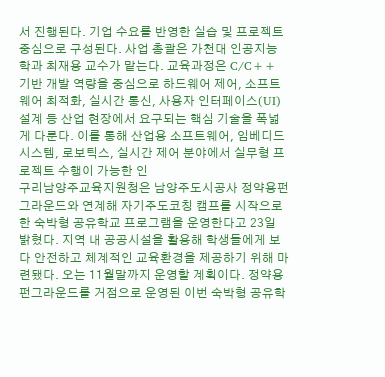서 진행된다. 기업 수요를 반영한 실습 및 프로젝트 중심으로 구성된다. 사업 총괄은 가천대 인공지능학과 최재용 교수가 맡는다. 교육과정은 C/C++ 기반 개발 역량을 중심으로 하드웨어 제어, 소프트웨어 최적화, 실시간 통신, 사용자 인터페이스(UI) 설계 등 산업 현장에서 요구되는 핵심 기술을 폭넓게 다룬다. 이를 통해 산업용 소프트웨어, 임베디드 시스템, 로보틱스, 실시간 제어 분야에서 실무형 프로젝트 수행이 가능한 인
구리남양주교육지원청은 남양주도시공사 정약용펀그라운드와 연계해 자기주도코칭 캠프를 시작으로 한 숙박형 공유학교 프로그램을 운영한다고 23일 밝혔다. 지역 내 공공시설을 활용해 학생들에게 보다 안전하고 체계적인 교육환경을 제공하기 위해 마련됐다. 오는 11월말까지 운영할 계획이다. 정약용펀그라운드를 거점으로 운영된 이번 숙박형 공유학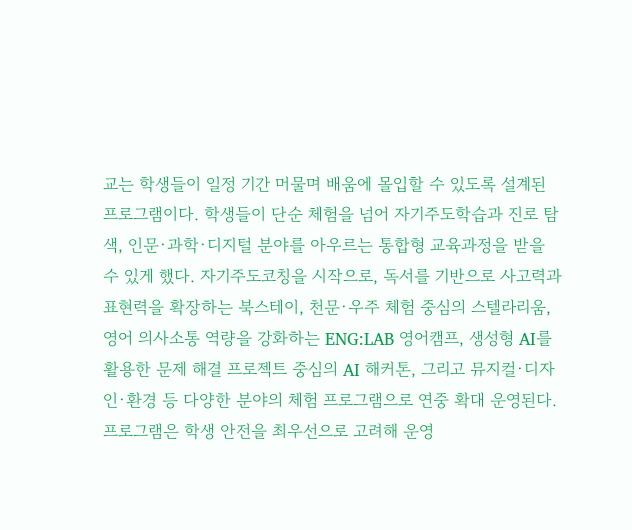교는 학생들이 일정 기간 머물며 배움에 몰입할 수 있도록 설계된 프로그램이다. 학생들이 단순 체험을 넘어 자기주도학습과 진로 탐색, 인문·과학·디지털 분야를 아우르는 통합형 교육과정을 받을 수 있게 했다. 자기주도코칭을 시작으로, 독서를 기반으로 사고력과 표현력을 확장하는 북스테이, 천문·우주 체험 중심의 스텔라리움, 영어 의사소통 역량을 강화하는 ENG:LAB 영어캠프, 생성형 AI를 활용한 문제 해결 프로젝트 중심의 AI 해커톤, 그리고 뮤지컬·디자인·환경 등 다양한 분야의 체험 프로그램으로 연중 확대 운영된다. 프로그램은 학생 안전을 최우선으로 고려해 운영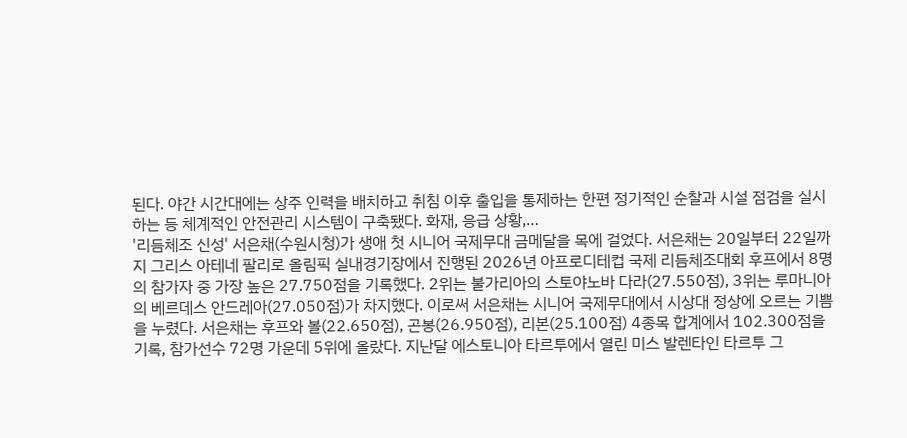된다. 야간 시간대에는 상주 인력을 배치하고 취침 이후 출입을 통제하는 한편 정기적인 순찰과 시설 점검을 실시하는 등 체계적인 안전관리 시스템이 구축됐다. 화재, 응급 상황,…
'리듬체조 신성' 서은채(수원시청)가 생애 첫 시니어 국제무대 금메달을 목에 걸었다. 서은채는 20일부터 22일까지 그리스 아테네 팔리로 올림픽 실내경기장에서 진행된 2026년 아프로디테컵 국제 리듬체조대회 후프에서 8명의 참가자 중 가장 높은 27.750점을 기록했다. 2위는 불가리아의 스토야노바 다라(27.550점), 3위는 루마니아의 베르데스 안드레아(27.050점)가 차지했다. 이로써 서은채는 시니어 국제무대에서 시상대 정상에 오르는 기쁨을 누렸다. 서은채는 후프와 볼(22.650점), 곤봉(26.950점), 리본(25.100점) 4종목 합계에서 102.300점을 기록, 참가선수 72명 가운데 5위에 올랐다. 지난달 에스토니아 타르투에서 열린 미스 발렌타인 타르투 그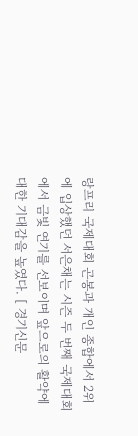랑프리 국제대회 곤봉과 개인 종합에서 2위에 입상했던 서은채는 시즌 두 번째 국제대회에서 금빛 연기를 선보이며 앞으로의 활약에 대한 기대감을 높였다. [ 경기신문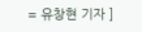= 유창현 기자 ]